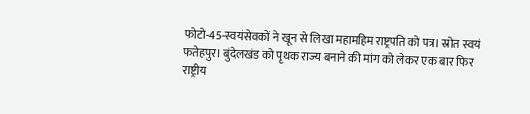फोटो-45-स्वयंसेवकों ने खून से लिखा महामहिम राष्ट्रपति को पत्र। स्रोत स्वयं
फतेहपुर। बुंदेलखंड को पृथक राज्य बनाने की मांग को लेकर एक बार फिर राष्ट्रीय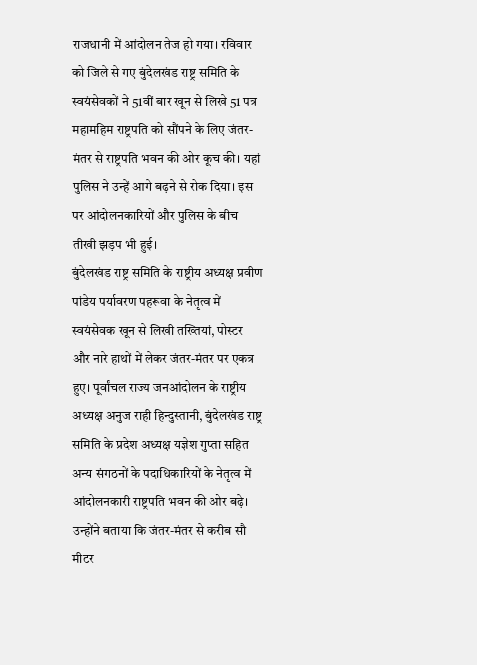राजधानी में आंदोलन तेज हो गया। रविवार को जिले से गए बुंदेलखंड राष्ट्र समिति के स्वयंसेवकों ने 51वीं बार खून से लिखे 51 पत्र महामहिम राष्ट्रपति को सौंपने के लिए जंतर-मंतर से राष्ट्रपति भवन की ओर कूच की। यहां पुलिस ने उन्हें आगे बढ़ने से रोक दिया। इस पर आंदोलनकारियों और पुलिस के बीच तीखी झड़प भी हुई।
बुंदेलखंड राष्ट्र समिति के राष्ट्रीय अध्यक्ष प्रवीण पांडेय पर्यावरण पहरूवा के नेतृत्व में स्वयंसेवक खून से लिखी तख्तियां, पोस्टर और नारे हाथों में लेकर जंतर-मंतर पर एकत्र हुए। पूर्वांचल राज्य जनआंदोलन के राष्ट्रीय अध्यक्ष अनुज राही हिन्दुस्तानी, बुंदेलखंड राष्ट्र समिति के प्रदेश अध्यक्ष यज्ञेश गुप्ता सहित अन्य संगठनों के पदाधिकारियों के नेतृत्व में आंदोलनकारी राष्ट्रपति भवन की ओर बढ़े।
उन्होंने बताया कि जंतर-मंतर से करीब सौ मीटर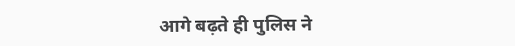आगे बढ़ते ही पुलिस ने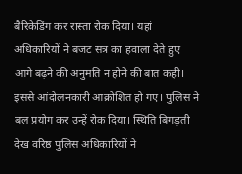बैरिकेडिंग कर रास्ता रोक दिया। यहां अधिकारियों ने बजट सत्र का हवाला देते हुए आगे बढ़ने की अनुमति न होने की बात कही। इससे आंदोलनकारी आक्रोशित हो गए। पुलिस ने बल प्रयोग कर उन्हें रोक दिया। स्थिति बिगड़ती देख वरिष्ठ पुलिस अधिकारियों ने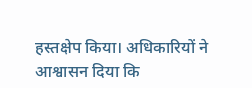हस्तक्षेप किया। अधिकारियों ने आश्वासन दिया कि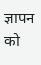ज्ञापन को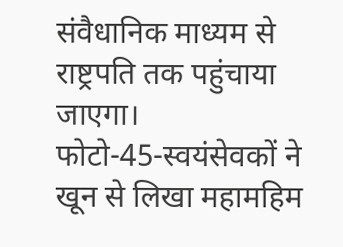संवैधानिक माध्यम से राष्ट्रपति तक पहुंचाया जाएगा।
फोटो-45-स्वयंसेवकों ने खून से लिखा महामहिम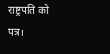राष्ट्रपति को पत्र।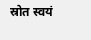स्रोत स्वयं